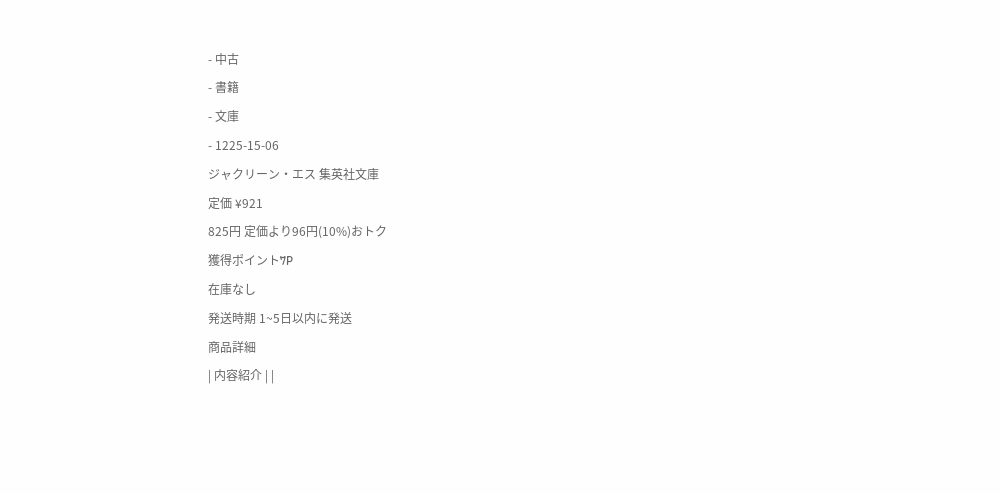- 中古
- 書籍
- 文庫
- 1225-15-06
ジャクリーン・エス 集英社文庫
定価 ¥921
825円 定価より96円(10%)おトク
獲得ポイント7P
在庫なし
発送時期 1~5日以内に発送
商品詳細
| 内容紹介 | |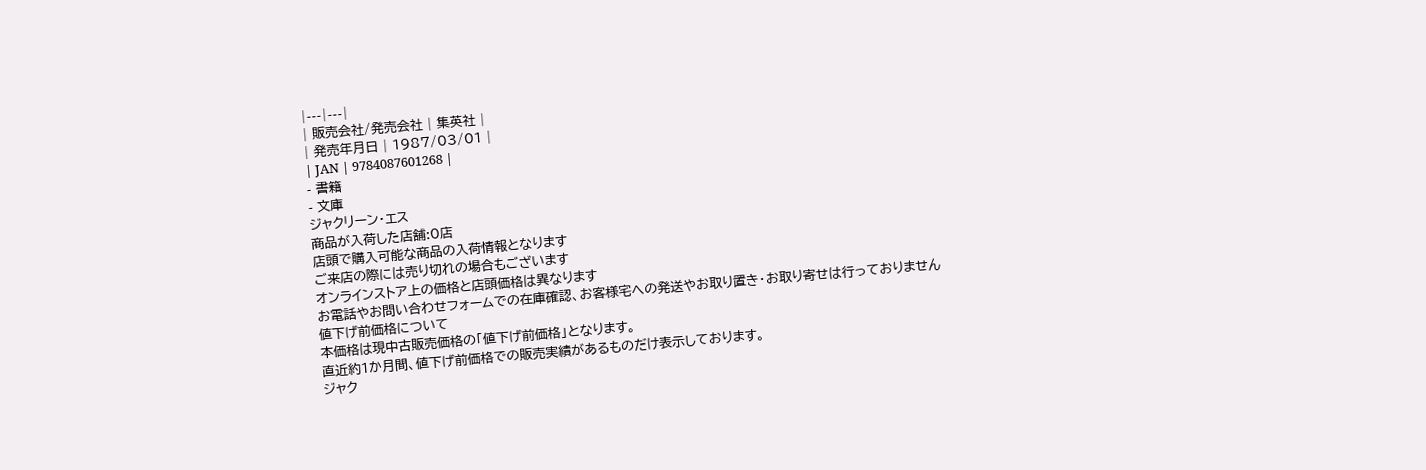|---|---|
| 販売会社/発売会社 | 集英社 |
| 発売年月日 | 1987/03/01 |
| JAN | 9784087601268 |
- 書籍
- 文庫
ジャクリーン・エス
商品が入荷した店舗:0店
店頭で購入可能な商品の入荷情報となります
ご来店の際には売り切れの場合もございます
オンラインストア上の価格と店頭価格は異なります
お電話やお問い合わせフォームでの在庫確認、お客様宅への発送やお取り置き・お取り寄せは行っておりません
値下げ前価格について
本価格は現中古販売価格の「値下げ前価格」となります。
直近約1か月間、値下げ前価格での販売実績があるものだけ表示しております。
ジャク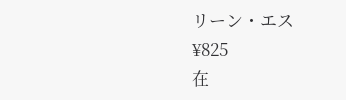リーン・エス
¥825
在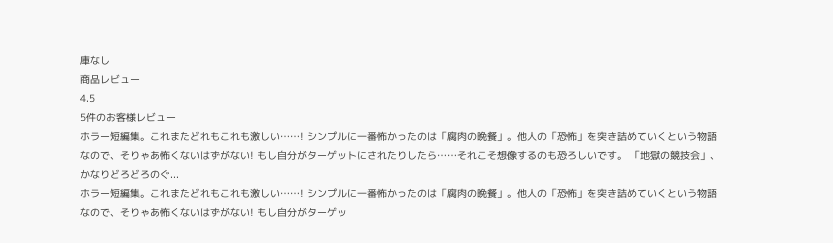庫なし
商品レビュー
4.5
5件のお客様レビュー
ホラー短編集。これまたどれもこれも激しい……! シンプルに一番怖かったのは「腐肉の晩餐」。他人の「恐怖」を突き詰めていくという物語なので、そりゃあ怖くないはずがない! もし自分がターゲットにされたりしたら……それこそ想像するのも恐ろしいです。 「地獄の競技会」、かなりどろどろのぐ...
ホラー短編集。これまたどれもこれも激しい……! シンプルに一番怖かったのは「腐肉の晩餐」。他人の「恐怖」を突き詰めていくという物語なので、そりゃあ怖くないはずがない! もし自分がターゲッ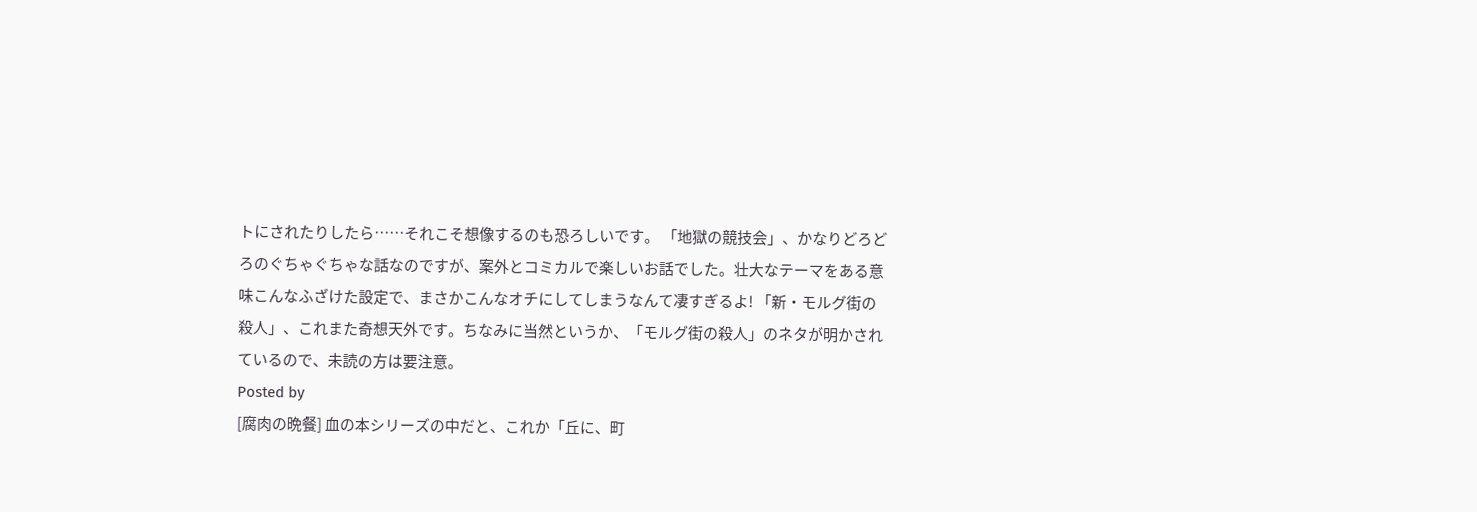トにされたりしたら……それこそ想像するのも恐ろしいです。 「地獄の競技会」、かなりどろどろのぐちゃぐちゃな話なのですが、案外とコミカルで楽しいお話でした。壮大なテーマをある意味こんなふざけた設定で、まさかこんなオチにしてしまうなんて凄すぎるよ! 「新・モルグ街の殺人」、これまた奇想天外です。ちなみに当然というか、「モルグ街の殺人」のネタが明かされているので、未読の方は要注意。
Posted by
[腐肉の晩餐] 血の本シリーズの中だと、これか「丘に、町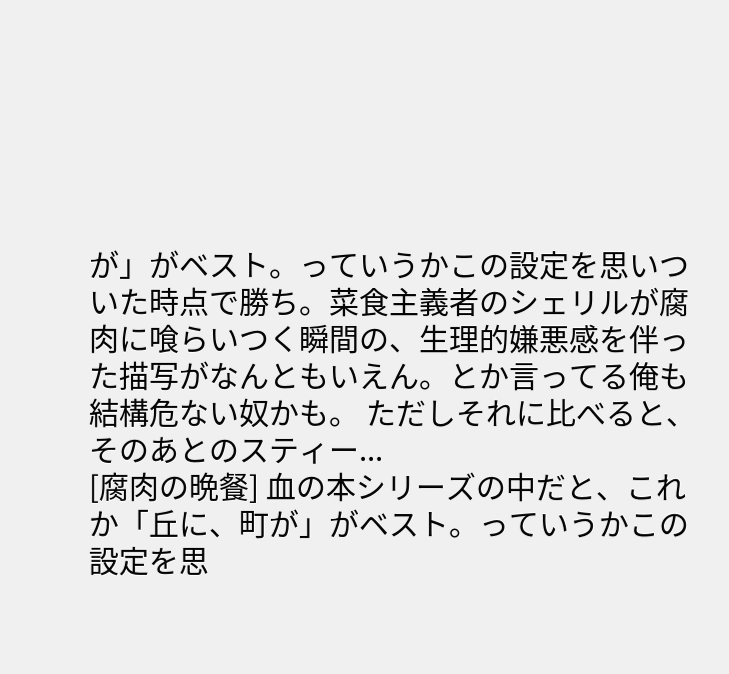が」がベスト。っていうかこの設定を思いついた時点で勝ち。菜食主義者のシェリルが腐肉に喰らいつく瞬間の、生理的嫌悪感を伴った描写がなんともいえん。とか言ってる俺も結構危ない奴かも。 ただしそれに比べると、そのあとのスティー...
[腐肉の晩餐] 血の本シリーズの中だと、これか「丘に、町が」がベスト。っていうかこの設定を思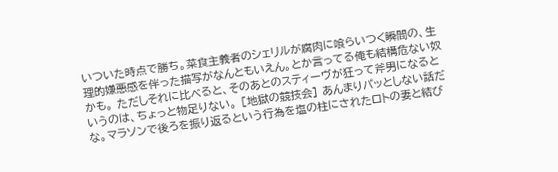いついた時点で勝ち。菜食主義者のシェリルが腐肉に喰らいつく瞬間の、生理的嫌悪感を伴った描写がなんともいえん。とか言ってる俺も結構危ない奴かも。 ただしそれに比べると、そのあとのスティーヴが狂って斧男になるというのは、ちょっと物足りない。 [地獄の競技会] あんまりパッとしない話だな。マラソンで後ろを振り返るという行為を塩の柱にされたロトの妻と結び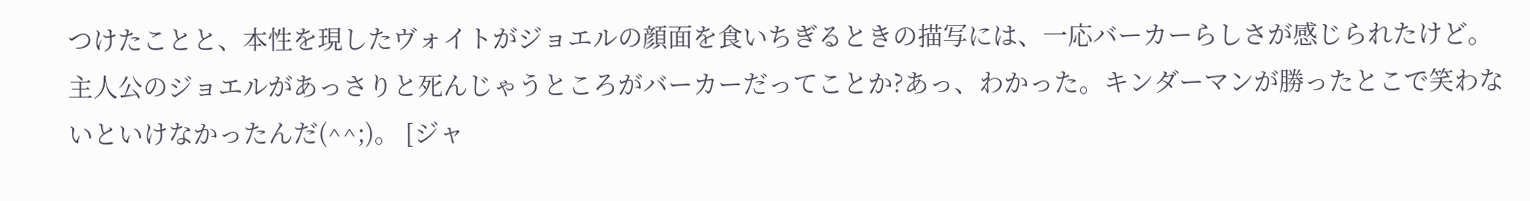つけたことと、本性を現したヴォイトがジョエルの顔面を食いちぎるときの描写には、一応バーカーらしさが感じられたけど。 主人公のジョエルがあっさりと死んじゃうところがバーカーだってことか?あっ、わかった。キンダーマンが勝ったとこで笑わないといけなかったんだ(^^;)。 [ジャ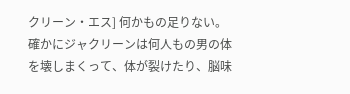クリーン・エス] 何かもの足りない。確かにジャクリーンは何人もの男の体を壊しまくって、体が裂けたり、脳味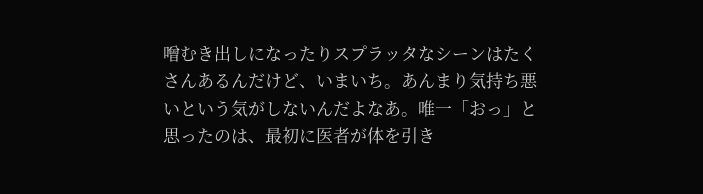噌むき出しになったりスプラッタなシーンはたくさんあるんだけど、いまいち。あんまり気持ち悪いという気がしないんだよなあ。唯一「おっ」と思ったのは、最初に医者が体を引き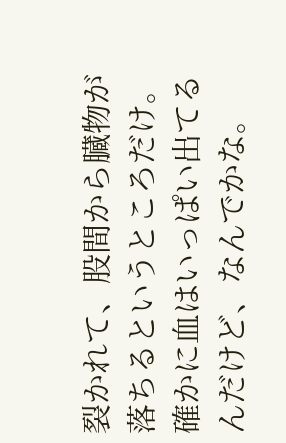裂かれて、股間から臓物が落ちるというところだけ。確かに血はいっぱい出てるんだけど、なんでかな。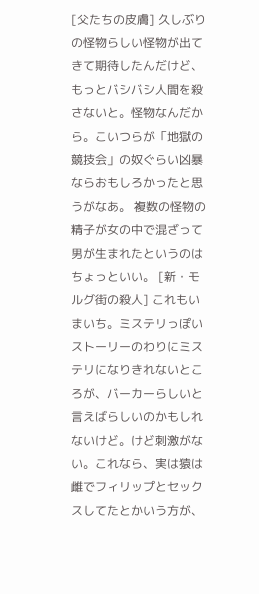[父たちの皮膚] 久しぶりの怪物らしい怪物が出てきて期待したんだけど、もっとバシバシ人間を殺さないと。怪物なんだから。こいつらが「地獄の競技会」の奴ぐらい凶暴ならおもしろかったと思うがなあ。 複数の怪物の精子が女の中で混ざって男が生まれたというのはちょっといい。 [新・モルグ街の殺人] これもいまいち。ミステリっぽいストーリーのわりにミステリになりきれないところが、バーカーらしいと言えばらしいのかもしれないけど。けど刺激がない。これなら、実は猿は雌でフィリップとセックスしてたとかいう方が、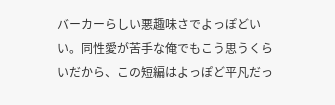バーカーらしい悪趣味さでよっぽどいい。同性愛が苦手な俺でもこう思うくらいだから、この短編はよっぽど平凡だっ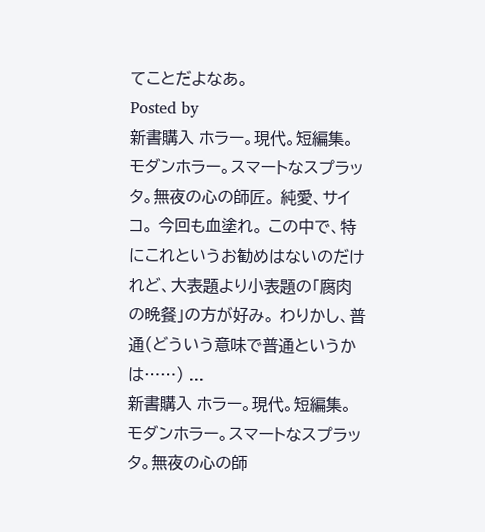てことだよなあ。
Posted by
新書購入 ホラー。現代。短編集。 モダンホラー。スマートなスプラッタ。無夜の心の師匠。 純愛、サイコ。 今回も血塗れ。 この中で、特にこれというお勧めはないのだけれど、大表題より小表題の「腐肉の晩餐」の方が好み。 わりかし、普通(どういう意味で普通というかは……) ...
新書購入 ホラー。現代。短編集。 モダンホラー。スマートなスプラッタ。無夜の心の師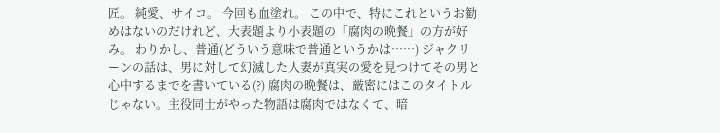匠。 純愛、サイコ。 今回も血塗れ。 この中で、特にこれというお勧めはないのだけれど、大表題より小表題の「腐肉の晩餐」の方が好み。 わりかし、普通(どういう意味で普通というかは……) ジャクリーンの話は、男に対して幻滅した人妻が真実の愛を見つけてその男と心中するまでを書いている(?) 腐肉の晩餐は、厳密にはこのタイトルじゃない。主役同士がやった物語は腐肉ではなくて、暗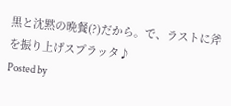黒と沈黙の晩餐(?)だから。で、ラストに斧を振り上げスプラッタ♪
Posted by